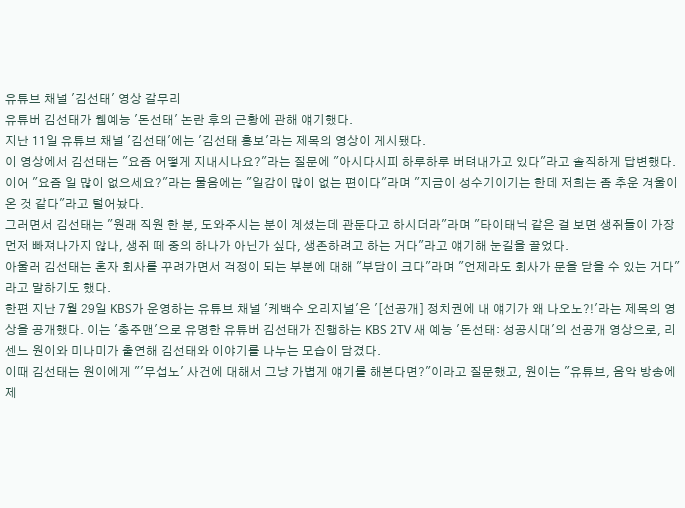유튜브 채널 '김선태' 영상 갈무리
유튜버 김선태가 웹예능 '돈선태' 논란 후의 근황에 관해 얘기했다.
지난 11일 유튜브 채널 '김선태'에는 '김선태 홍보'라는 제목의 영상이 게시됐다.
이 영상에서 김선태는 "요즘 어떻게 지내시나요?"라는 질문에 "아시다시피 하루하루 버텨내가고 있다"라고 솔직하게 답변했다.
이어 "요즘 일 많이 없으세요?"라는 물음에는 "일감이 많이 없는 편이다"라며 "지금이 성수기이기는 한데 저희는 좀 추운 겨울이 온 것 같다"라고 털어놨다.
그러면서 김선태는 "원래 직원 한 분, 도와주시는 분이 계셨는데 관둔다고 하시더라"라며 "타이태닉 같은 걸 보면 생쥐들이 가장 먼저 빠져나가지 않나, 생쥐 떼 중의 하나가 아닌가 싶다, 생존하려고 하는 거다"라고 얘기해 눈길을 끌었다.
아울러 김선태는 혼자 회사를 꾸려가면서 걱정이 되는 부분에 대해 "부담이 크다"라며 "언제라도 회사가 문을 닫을 수 있는 거다"라고 말하기도 했다.
한편 지난 7월 29일 KBS가 운영하는 유튜브 채널 '케백수 오리지널'은 '[선공개] 정치권에 내 얘기가 왜 나오노?!'라는 제목의 영상을 공개했다. 이는 '충주맨'으로 유명한 유튜버 김선태가 진행하는 KBS 2TV 새 예능 '돈선태: 성공시대'의 선공개 영상으로, 리센느 원이와 미나미가 출연해 김선태와 이야기를 나누는 모습이 담겼다.
이때 김선태는 원이에게 "'무섭노' 사건에 대해서 그냥 가볍게 얘기를 해본다면?"이라고 질문했고, 원이는 "유튜브, 음악 방송에 제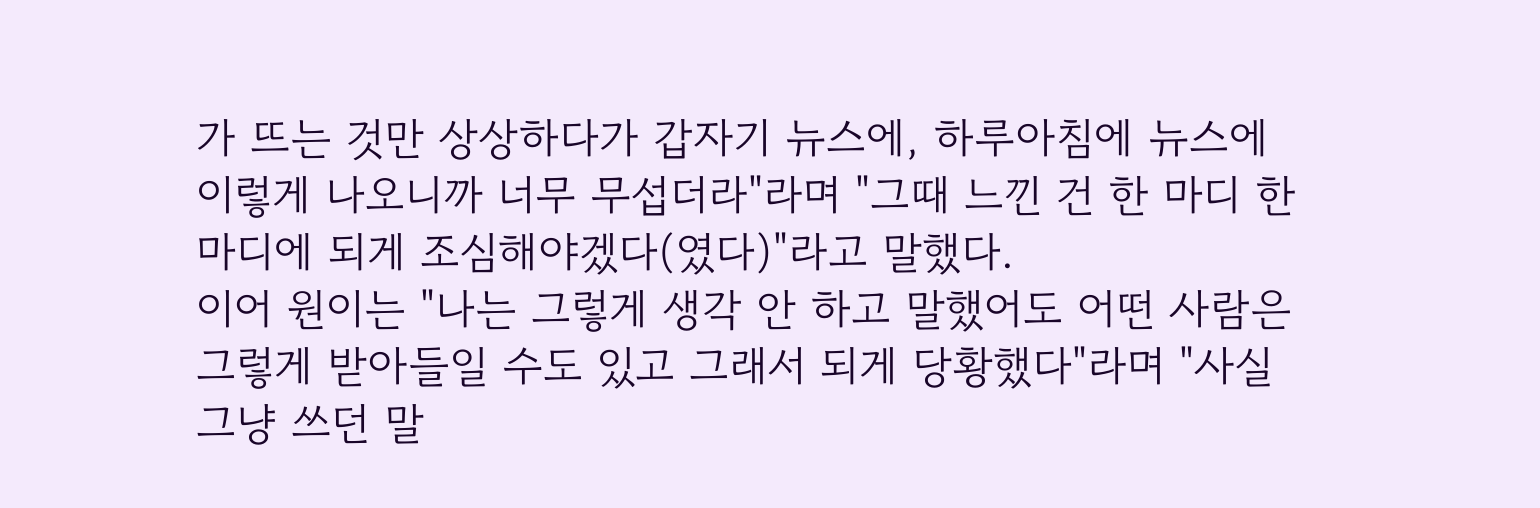가 뜨는 것만 상상하다가 갑자기 뉴스에, 하루아침에 뉴스에 이렇게 나오니까 너무 무섭더라"라며 "그때 느낀 건 한 마디 한 마디에 되게 조심해야겠다(였다)"라고 말했다.
이어 원이는 "나는 그렇게 생각 안 하고 말했어도 어떤 사람은 그렇게 받아들일 수도 있고 그래서 되게 당황했다"라며 "사실 그냥 쓰던 말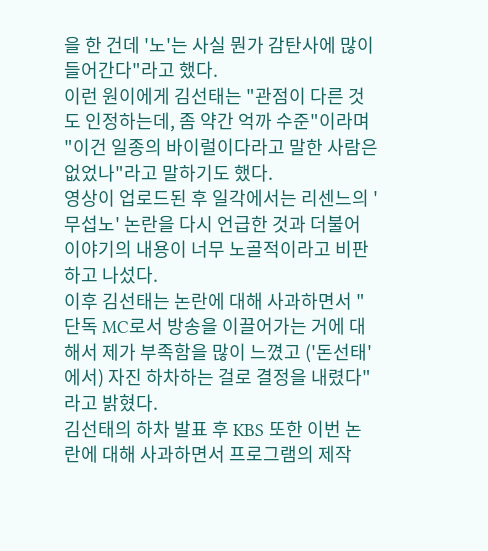을 한 건데 '노'는 사실 뭔가 감탄사에 많이 들어간다"라고 했다.
이런 원이에게 김선태는 "관점이 다른 것도 인정하는데, 좀 약간 억까 수준"이라며 "이건 일종의 바이럴이다라고 말한 사람은 없었나"라고 말하기도 했다.
영상이 업로드된 후 일각에서는 리센느의 '무섭노' 논란을 다시 언급한 것과 더불어 이야기의 내용이 너무 노골적이라고 비판하고 나섰다.
이후 김선태는 논란에 대해 사과하면서 "단독 MC로서 방송을 이끌어가는 거에 대해서 제가 부족함을 많이 느꼈고 ('돈선태'에서) 자진 하차하는 걸로 결정을 내렸다"라고 밝혔다.
김선태의 하차 발표 후 KBS 또한 이번 논란에 대해 사과하면서 프로그램의 제작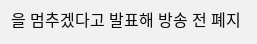을 멈추겠다고 발표해 방송 전 폐지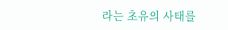라는 초유의 사태를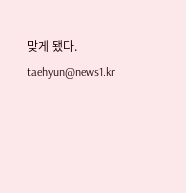맞게 됐다.
taehyun@news1.kr